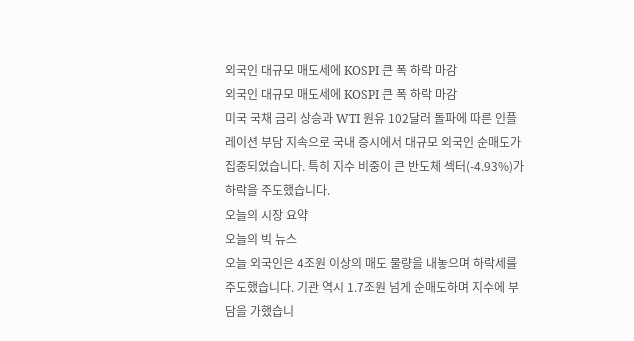외국인 대규모 매도세에 KOSPI 큰 폭 하락 마감
외국인 대규모 매도세에 KOSPI 큰 폭 하락 마감
미국 국채 금리 상승과 WTI 원유 102달러 돌파에 따른 인플레이션 부담 지속으로 국내 증시에서 대규모 외국인 순매도가 집중되었습니다. 특히 지수 비중이 큰 반도체 섹터(-4.93%)가 하락을 주도했습니다.
오늘의 시장 요약
오늘의 빅 뉴스
오늘 외국인은 4조원 이상의 매도 물량을 내놓으며 하락세를 주도했습니다. 기관 역시 1.7조원 넘게 순매도하며 지수에 부담을 가했습니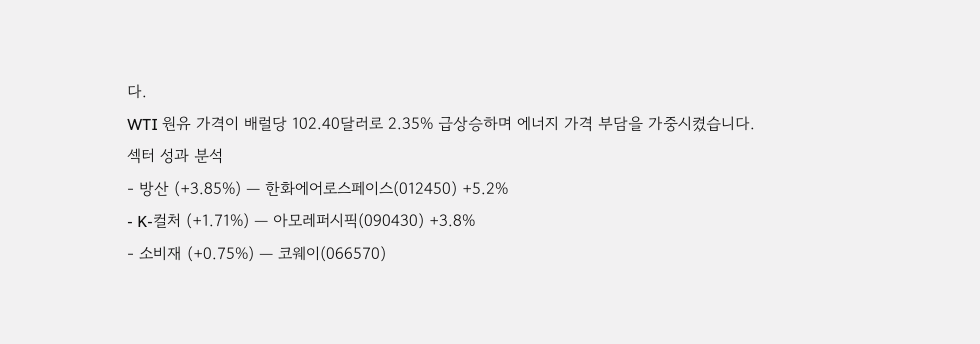다.
WTI 원유 가격이 배럴당 102.40달러로 2.35% 급상승하며 에너지 가격 부담을 가중시켰습니다.
섹터 성과 분석
- 방산 (+3.85%) — 한화에어로스페이스(012450) +5.2%
- K-컬처 (+1.71%) — 아모레퍼시픽(090430) +3.8%
- 소비재 (+0.75%) — 코웨이(066570)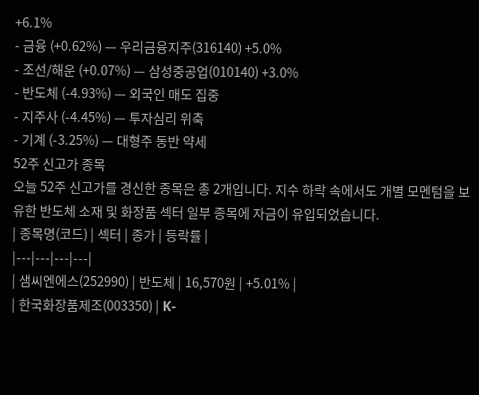+6.1%
- 금융 (+0.62%) — 우리금융지주(316140) +5.0%
- 조선/해운 (+0.07%) — 삼성중공업(010140) +3.0%
- 반도체 (-4.93%) — 외국인 매도 집중
- 지주사 (-4.45%) — 투자심리 위축
- 기계 (-3.25%) — 대형주 동반 약세
52주 신고가 종목
오늘 52주 신고가를 경신한 종목은 총 2개입니다. 지수 하락 속에서도 개별 모멘텀을 보유한 반도체 소재 및 화장품 섹터 일부 종목에 자금이 유입되었습니다.
| 종목명(코드) | 섹터 | 종가 | 등락률 |
|---|---|---|---|
| 샘씨엔에스(252990) | 반도체 | 16,570원 | +5.01% |
| 한국화장품제조(003350) | K-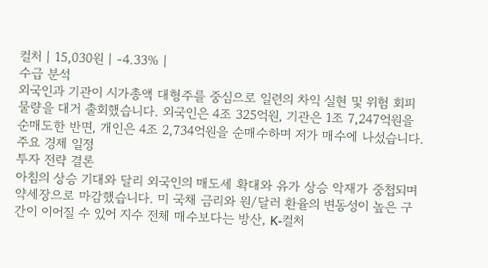컬처 | 15,030원 | -4.33% |
수급 분석
외국인과 기관이 시가총액 대형주를 중심으로 일련의 차익 실현 및 위험 회피 물량을 대거 출회했습니다. 외국인은 4조 325억원, 기관은 1조 7,247억원을 순매도한 반면, 개인은 4조 2,734억원을 순매수하며 저가 매수에 나섰습니다.
주요 경제 일정
투자 전략 결론
아침의 상승 기대와 달리 외국인의 매도세 확대와 유가 상승 악재가 중첩되며 약세장으로 마감했습니다. 미 국채 금리와 원/달러 환율의 변동성이 높은 구간이 이어질 수 있어 지수 전체 매수보다는 방산, K-컬처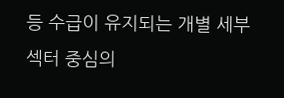등 수급이 유지되는 개별 세부 섹터 중심의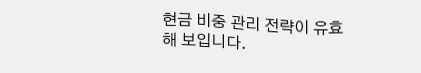현금 비중 관리 전략이 유효해 보입니다.